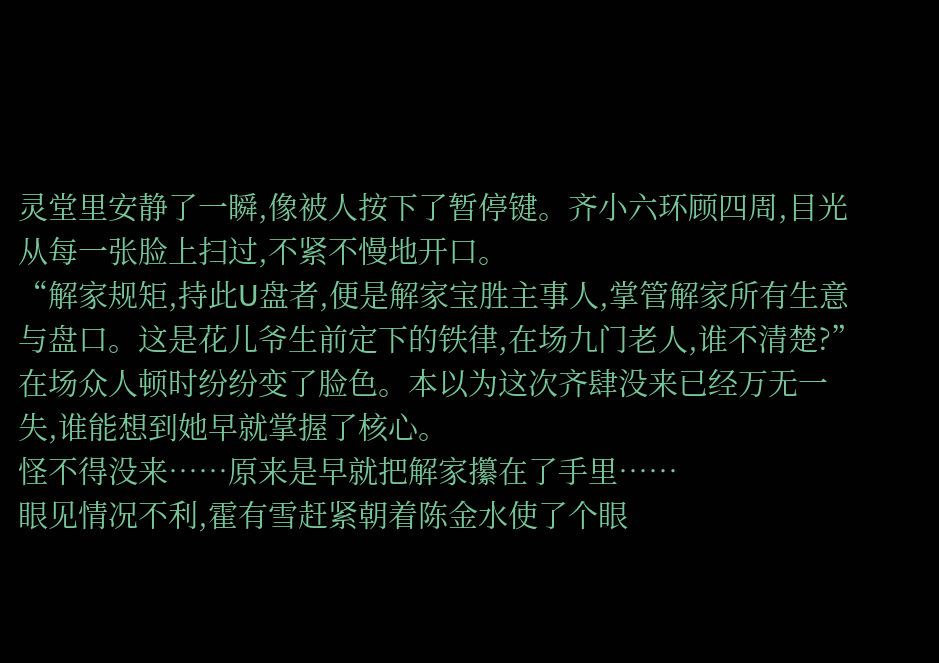灵堂里安静了一瞬,像被人按下了暂停键。齐小六环顾四周,目光从每一张脸上扫过,不紧不慢地开口。
“解家规矩,持此U盘者,便是解家宝胜主事人,掌管解家所有生意与盘口。这是花儿爷生前定下的铁律,在场九门老人,谁不清楚?”
在场众人顿时纷纷变了脸色。本以为这次齐肆没来已经万无一失,谁能想到她早就掌握了核心。
怪不得没来……原来是早就把解家攥在了手里……
眼见情况不利,霍有雪赶紧朝着陈金水使了个眼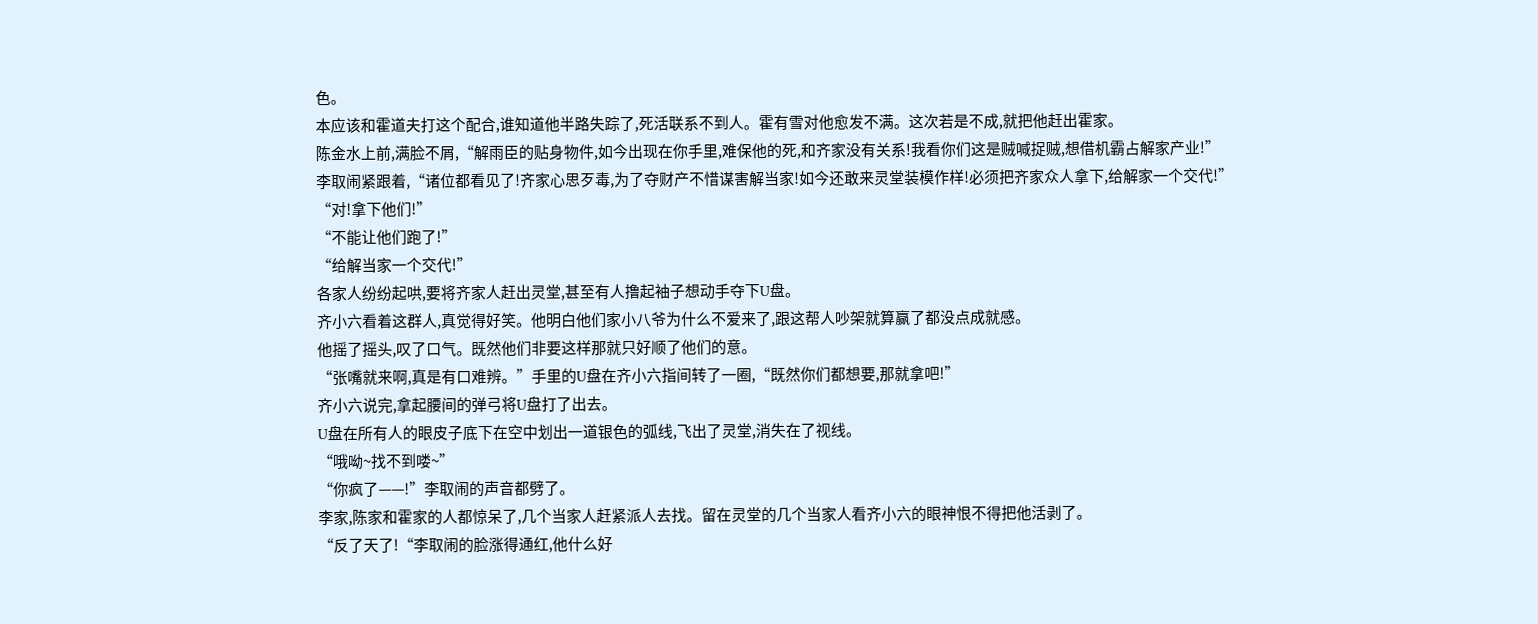色。
本应该和霍道夫打这个配合,谁知道他半路失踪了,死活联系不到人。霍有雪对他愈发不满。这次若是不成,就把他赶出霍家。
陈金水上前,满脸不屑,“解雨臣的贴身物件,如今出现在你手里,难保他的死,和齐家没有关系!我看你们这是贼喊捉贼,想借机霸占解家产业!”
李取闹紧跟着,“诸位都看见了!齐家心思歹毒,为了夺财产不惜谋害解当家!如今还敢来灵堂装模作样!必须把齐家众人拿下,给解家一个交代!”
“对!拿下他们!”
“不能让他们跑了!”
“给解当家一个交代!”
各家人纷纷起哄,要将齐家人赶出灵堂,甚至有人撸起袖子想动手夺下U盘。
齐小六看着这群人,真觉得好笑。他明白他们家小八爷为什么不爱来了,跟这帮人吵架就算赢了都没点成就感。
他摇了摇头,叹了口气。既然他们非要这样那就只好顺了他们的意。
“张嘴就来啊,真是有口难辨。”手里的U盘在齐小六指间转了一圈,“既然你们都想要,那就拿吧!”
齐小六说完,拿起腰间的弹弓将U盘打了出去。
U盘在所有人的眼皮子底下在空中划出一道银色的弧线,飞出了灵堂,消失在了视线。
“哦呦~找不到喽~”
“你疯了——!”李取闹的声音都劈了。
李家,陈家和霍家的人都惊呆了,几个当家人赶紧派人去找。留在灵堂的几个当家人看齐小六的眼神恨不得把他活剥了。
“反了天了!“李取闹的脸涨得通红,他什么好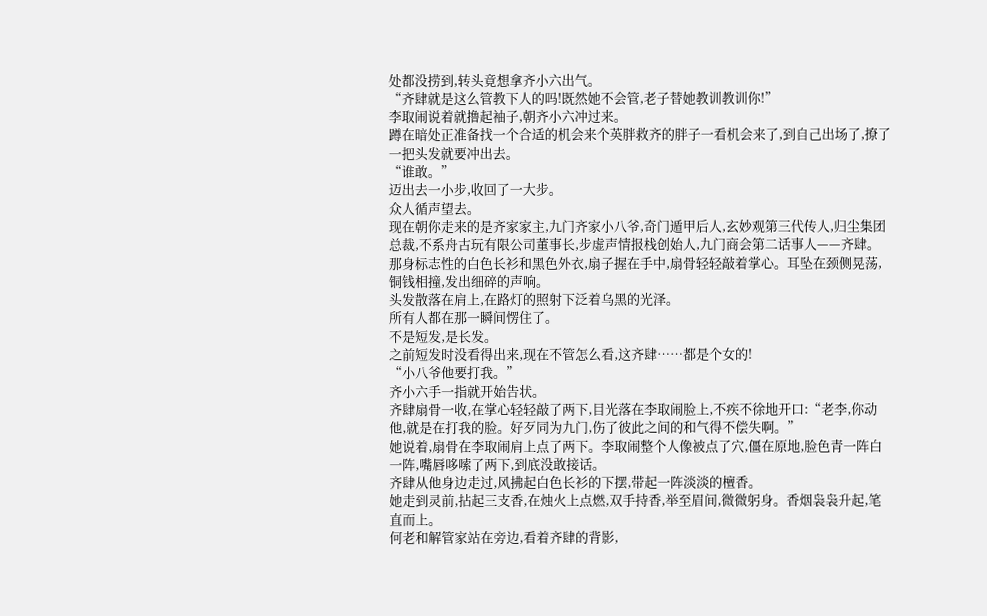处都没捞到,转头竟想拿齐小六出气。
“齐肆就是这么管教下人的吗!既然她不会管,老子替她教训教训你!”
李取闹说着就撸起袖子,朝齐小六冲过来。
蹲在暗处正准备找一个合适的机会来个英胖救齐的胖子一看机会来了,到自己出场了,撩了一把头发就要冲出去。
“谁敢。”
迈出去一小步,收回了一大步。
众人循声望去。
现在朝你走来的是齐家家主,九门齐家小八爷,奇门遁甲后人,玄妙观第三代传人,归尘集团总裁,不系舟古玩有限公司董事长,步虚声情报栈创始人,九门商会第二话事人——齐肆。
那身标志性的白色长衫和黑色外衣,扇子握在手中,扇骨轻轻敲着掌心。耳坠在颈侧晃荡,铜钱相撞,发出细碎的声响。
头发散落在肩上,在路灯的照射下泛着乌黑的光泽。
所有人都在那一瞬间愣住了。
不是短发,是长发。
之前短发时没看得出来,现在不管怎么看,这齐肆……都是个女的!
“小八爷他要打我。”
齐小六手一指就开始告状。
齐肆扇骨一收,在掌心轻轻敲了两下,目光落在李取闹脸上,不疾不徐地开口:“老李,你动他,就是在打我的脸。好歹同为九门,伤了彼此之间的和气得不偿失啊。”
她说着,扇骨在李取闹肩上点了两下。李取闹整个人像被点了穴,僵在原地,脸色青一阵白一阵,嘴唇哆嗦了两下,到底没敢接话。
齐肆从他身边走过,风拂起白色长衫的下摆,带起一阵淡淡的檀香。
她走到灵前,拈起三支香,在烛火上点燃,双手持香,举至眉间,微微躬身。香烟袅袅升起,笔直而上。
何老和解管家站在旁边,看着齐肆的背影,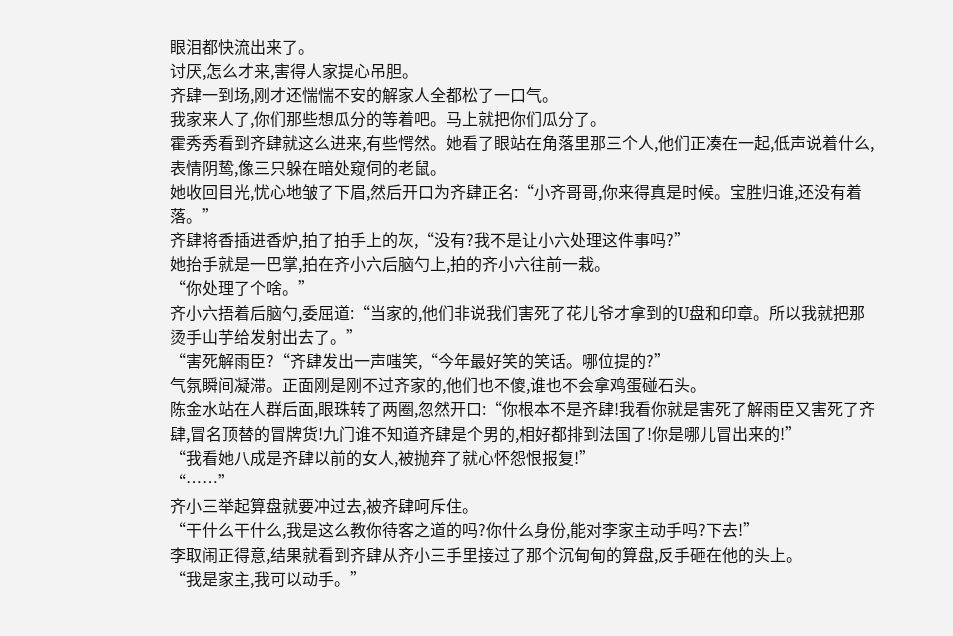眼泪都快流出来了。
讨厌,怎么才来,害得人家提心吊胆。
齐肆一到场,刚才还惴惴不安的解家人全都松了一口气。
我家来人了,你们那些想瓜分的等着吧。马上就把你们瓜分了。
霍秀秀看到齐肆就这么进来,有些愕然。她看了眼站在角落里那三个人,他们正凑在一起,低声说着什么,表情阴鸷,像三只躲在暗处窥伺的老鼠。
她收回目光,忧心地皱了下眉,然后开口为齐肆正名:“小齐哥哥,你来得真是时候。宝胜归谁,还没有着落。”
齐肆将香插进香炉,拍了拍手上的灰,“没有?我不是让小六处理这件事吗?”
她抬手就是一巴掌,拍在齐小六后脑勺上,拍的齐小六往前一栽。
“你处理了个啥。”
齐小六捂着后脑勺,委屈道:“当家的,他们非说我们害死了花儿爷才拿到的U盘和印章。所以我就把那烫手山芋给发射出去了。”
“害死解雨臣?“齐肆发出一声嗤笑,“今年最好笑的笑话。哪位提的?”
气氛瞬间凝滞。正面刚是刚不过齐家的,他们也不傻,谁也不会拿鸡蛋碰石头。
陈金水站在人群后面,眼珠转了两圈,忽然开口:“你根本不是齐肆!我看你就是害死了解雨臣又害死了齐肆,冒名顶替的冒牌货!九门谁不知道齐肆是个男的,相好都排到法国了!你是哪儿冒出来的!”
“我看她八成是齐肆以前的女人,被抛弃了就心怀怨恨报复!”
“……”
齐小三举起算盘就要冲过去,被齐肆呵斥住。
“干什么干什么,我是这么教你待客之道的吗?你什么身份,能对李家主动手吗?下去!”
李取闹正得意,结果就看到齐肆从齐小三手里接过了那个沉甸甸的算盘,反手砸在他的头上。
“我是家主,我可以动手。”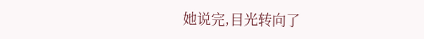她说完,目光转向了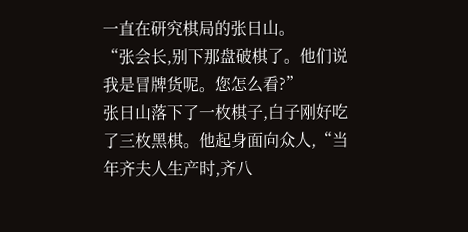一直在研究棋局的张日山。
“张会长,别下那盘破棋了。他们说我是冒牌货呢。您怎么看?”
张日山落下了一枚棋子,白子刚好吃了三枚黑棋。他起身面向众人,“当年齐夫人生产时,齐八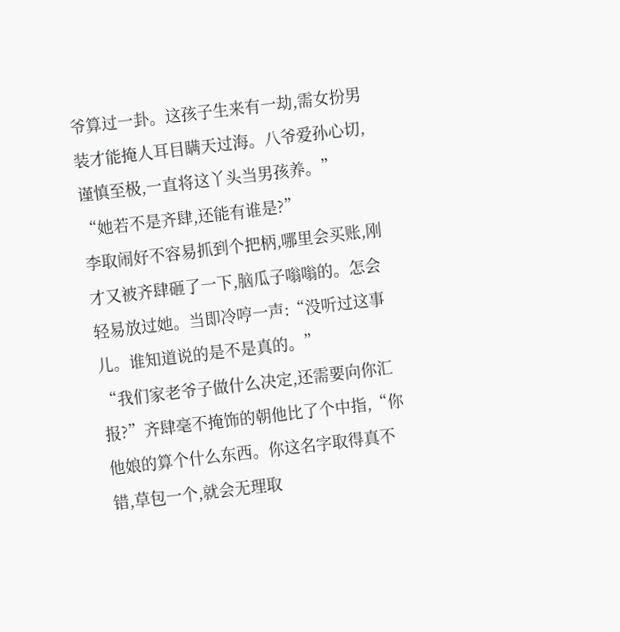爷算过一卦。这孩子生来有一劫,需女扮男装才能掩人耳目瞒天过海。八爷爱孙心切,谨慎至极,一直将这丫头当男孩养。”
“她若不是齐肆,还能有谁是?”
李取闹好不容易抓到个把柄,哪里会买账,刚才又被齐肆砸了一下,脑瓜子嗡嗡的。怎会轻易放过她。当即冷哼一声:“没听过这事儿。谁知道说的是不是真的。”
“我们家老爷子做什么决定,还需要向你汇报?”齐肆毫不掩饰的朝他比了个中指,“你他娘的算个什么东西。你这名字取得真不错,草包一个,就会无理取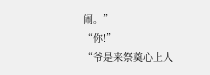闹。”
“你!”
“爷是来祭奠心上人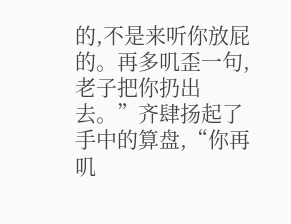的,不是来听你放屁的。再多叽歪一句,老子把你扔出去。”齐肆扬起了手中的算盘,“你再叽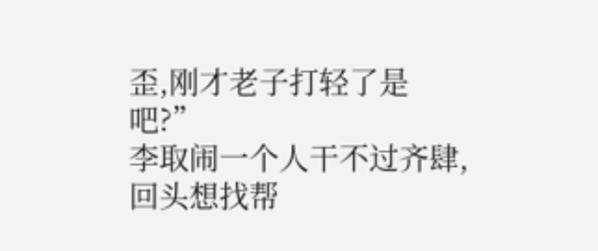歪,刚才老子打轻了是吧?”
李取闹一个人干不过齐肆,回头想找帮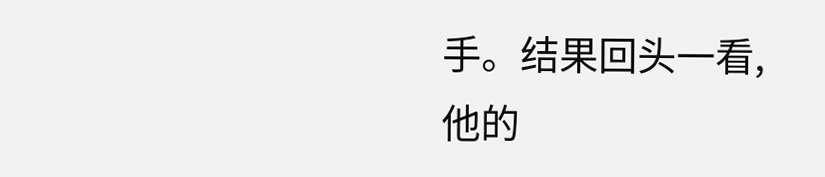手。结果回头一看,他的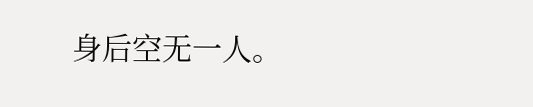身后空无一人。